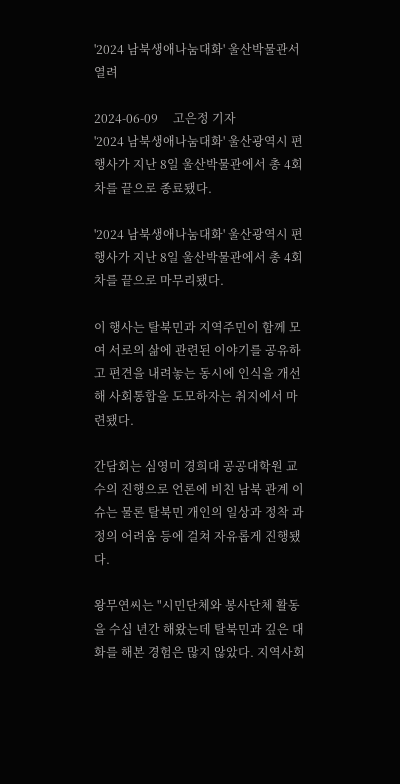'2024 남북생애나눔대화' 울산박물관서 열려

2024-06-09     고은정 기자
'2024 남북생애나눔대화' 울산광역시 편 행사가 지난 8일 울산박물관에서 총 4회차를 끝으로 종료됐다.

'2024 남북생애나눔대화' 울산광역시 편 행사가 지난 8일 울산박물관에서 총 4회차를 끝으로 마무리됐다.

이 행사는 탈북민과 지역주민이 함께 모여 서로의 삶에 관련된 이야기를 공유하고 편견을 내려놓는 동시에 인식을 개선해 사회통합을 도모하자는 취지에서 마련됐다.

간담회는 심영미 경희대 공공대학원 교수의 진행으로 언론에 비친 남북 관계 이슈는 물론 탈북민 개인의 일상과 정착 과정의 어려움 등에 걸쳐 자유롭게 진행됐다.

왕무연씨는 "시민단체와 봉사단체 활동을 수십 년간 해왔는데 탈북민과 깊은 대화를 해본 경험은 많지 않았다. 지역사회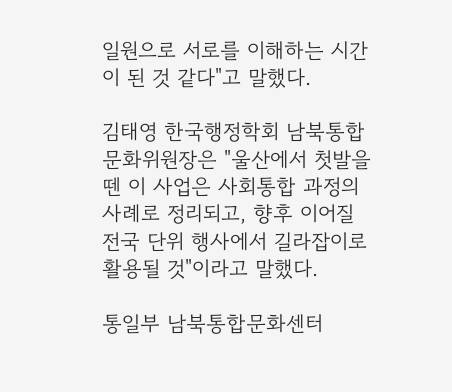일원으로 서로를 이해하는 시간이 된 것 같다"고 말했다.

김태영 한국행정학회 남북통합문화위원장은 "울산에서 첫발을 뗀 이 사업은 사회통합 과정의 사례로 정리되고, 향후 이어질 전국 단위 행사에서 길라잡이로 활용될 것"이라고 말했다.

통일부 남북통합문화센터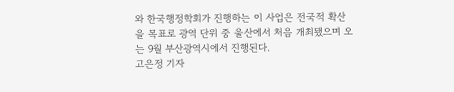와 한국행정학회가 진행하는 이 사업은 전국적 확산을 목표로 광역 단위 중 울산에서 처음 개최됐으며 오는 9월 부산광역시에서 진행된다.
고은정 기자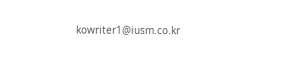kowriter1@iusm.co.kr